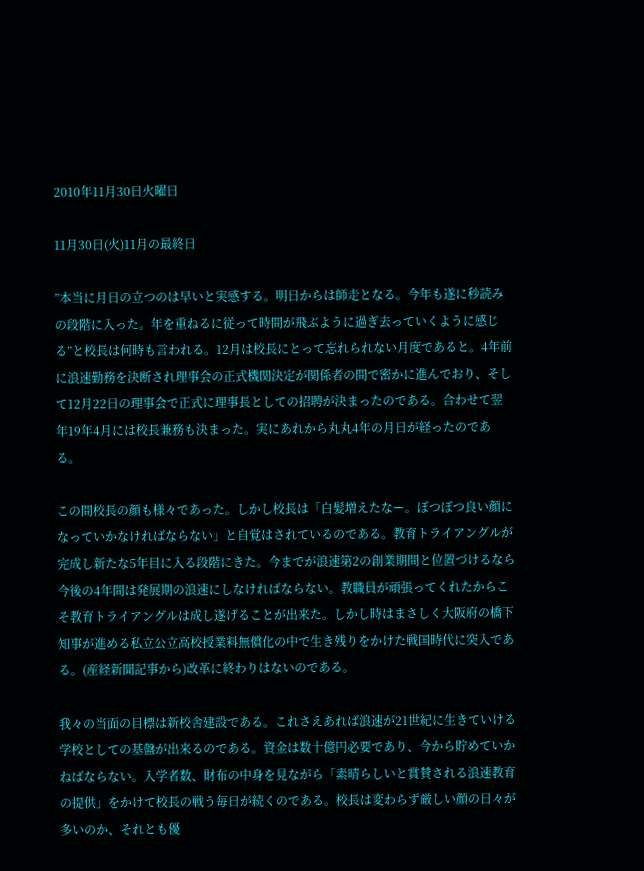2010年11月30日火曜日

11月30日(火)11月の最終日

”本当に月日の立つのは早いと実感する。明日からは師走となる。今年も遂に秒読みの段階に入った。年を重ねるに従って時間が飛ぶように過ぎ去っていくように感じる”と校長は何時も言われる。12月は校長にとって忘れられない月度であると。4年前に浪速勤務を決断され理事会の正式機関決定が関係者の間で密かに進んでおり、そして12月22日の理事会で正式に理事長としての招聘が決まったのである。合わせて翌年19年4月には校長兼務も決まった。実にあれから丸丸4年の月日が経ったのである。

この間校長の顔も様々であった。しかし校長は「白髪増えたなー。ぼつぼつ良い顔になっていかなければならない」と自覚はされているのである。教育トライアングルが完成し新たな5年目に入る段階にきた。今までが浪速第2の創業期間と位置づけるなら今後の4年間は発展期の浪速にしなければならない。教職員が頑張ってくれたからこそ教育トライアングルは成し遂げることが出来た。しかし時はまさしく大阪府の橋下知事が進める私立公立高校授業料無償化の中で生き残りをかけた戦国時代に突入である。(産経新聞記事から)改革に終わりはないのである。

我々の当面の目標は新校舎建設である。これさえあれば浪速が21世紀に生きていける学校としての基盤が出来るのである。資金は数十億円必要であり、今から貯めていかねばならない。入学者数、財布の中身を見ながら「素晴らしいと賞賛される浪速教育の提供」をかけて校長の戦う毎日が続くのである。校長は変わらず厳しい顔の日々が多いのか、それとも優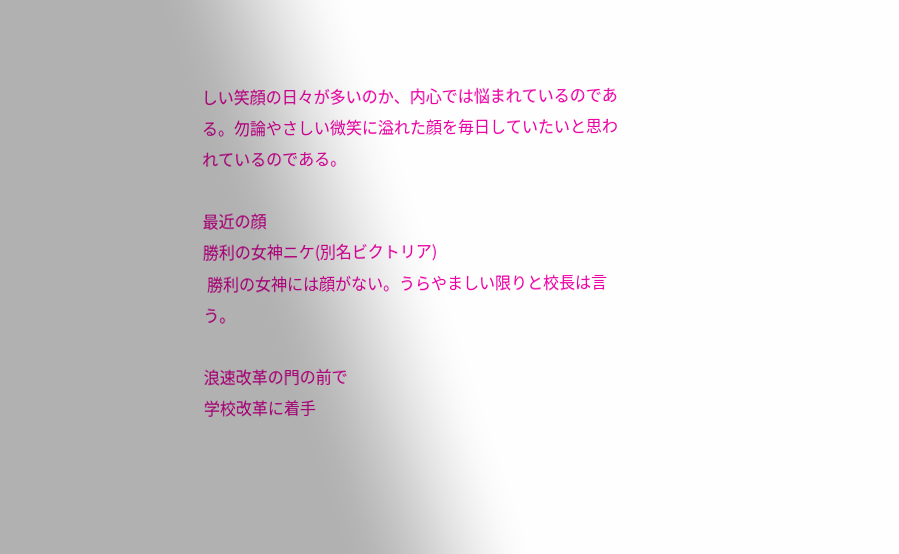しい笑顔の日々が多いのか、内心では悩まれているのである。勿論やさしい微笑に溢れた顔を毎日していたいと思われているのである。

最近の顔
勝利の女神ニケ(別名ビクトリア)
 勝利の女神には顔がない。うらやましい限りと校長は言う。

浪速改革の門の前で
学校改革に着手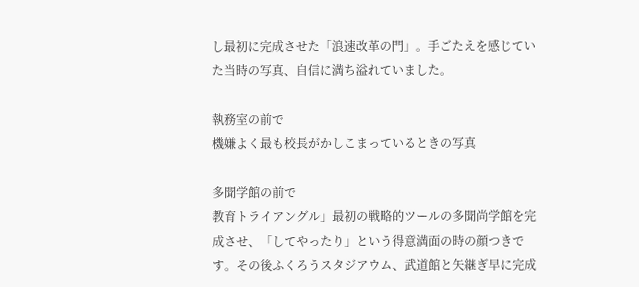し最初に完成させた「浪速改革の門」。手ごたえを感じていた当時の写真、自信に満ち溢れていました。

執務室の前で
機嫌よく最も校長がかしこまっているときの写真

多聞学館の前で
教育トライアングル」最初の戦略的ツールの多聞尚学館を完成させ、「してやったり」という得意満面の時の顔つきです。その後ふくろうスタジアウム、武道館と矢継ぎ早に完成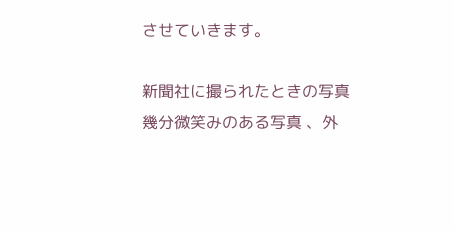させていきます。

新聞社に撮られたときの写真
幾分微笑みのある写真 、外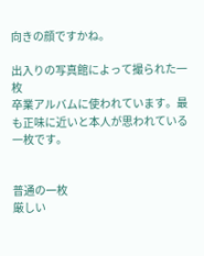向きの顔ですかね。

出入りの写真館によって撮られた一枚
卒業アルバムに使われています。最も正味に近いと本人が思われている一枚です。


普通の一枚
厳しい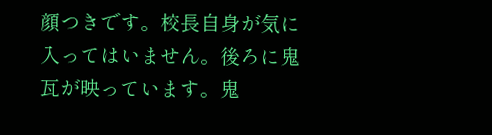顔つきです。校長自身が気に入ってはいません。後ろに鬼瓦が映っています。鬼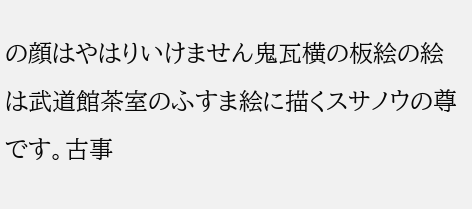の顔はやはりいけません鬼瓦横の板絵の絵は武道館茶室のふすま絵に描くスサノウの尊です。古事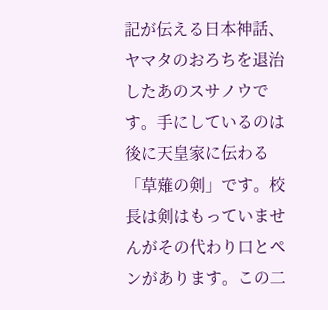記が伝える日本神話、ヤマタのおろちを退治したあのスサノウです。手にしているのは後に天皇家に伝わる「草薙の剣」です。校長は剣はもっていませんがその代わり口とペンがあります。この二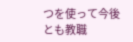つを使って今後とも教職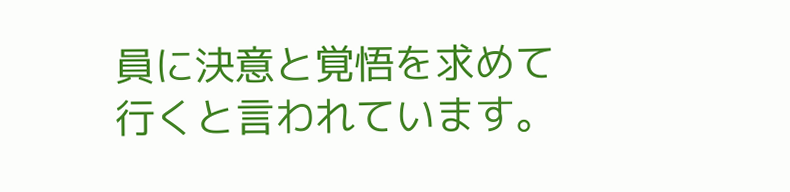員に決意と覚悟を求めて行くと言われています。